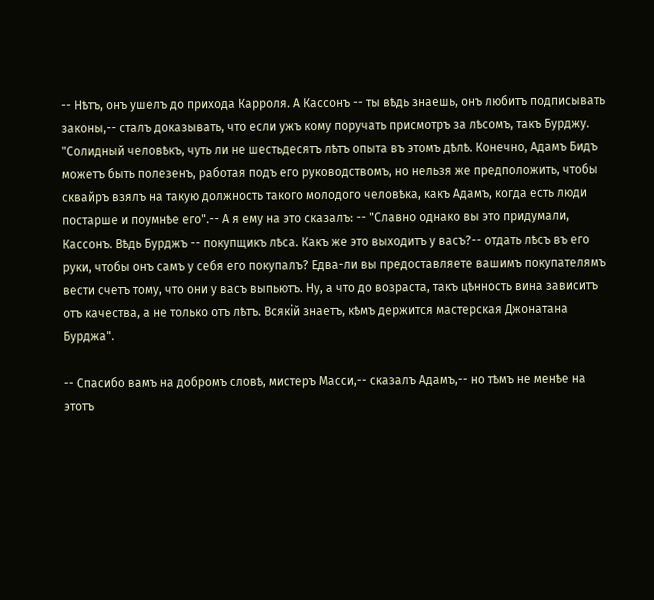-- Нѣтъ, онъ ушелъ до прихода Карроля. А Кассонъ -- ты вѣдь знаешь, онъ любитъ подписывать законы,-- сталъ доказывать, что если ужъ кому поручать присмотръ за лѣсомъ, такъ Бурджу. "Солидный человѣкъ, чуть ли не шестьдесятъ лѣтъ опыта въ этомъ дѣлѣ. Конечно, Адамъ Бидъ можетъ быть полезенъ, работая подъ его руководствомъ, но нельзя же предположить, чтобы сквайръ взялъ на такую должность такого молодого человѣка, какъ Адамъ, когда есть люди постарше и поумнѣе его".-- А я ему на это сказалъ: -- "Славно однако вы это придумали, Кассонъ. Вѣдь Бурджъ -- покупщикъ лѣса. Какъ же это выходитъ у васъ?-- отдать лѣсъ въ его руки, чтобы онъ самъ у себя его покупалъ? Едва-ли вы предоставляете вашимъ покупателямъ вести счетъ тому, что они у васъ выпьютъ. Ну, а что до возраста, такъ цѣнность вина зависитъ отъ качества, а не только отъ лѣтъ. Всякій знаетъ, кѣмъ держится мастерская Джонатана Бурджа".

-- Спасибо вамъ на добромъ словѣ, мистеръ Масси,-- сказалъ Адамъ,-- но тѣмъ не менѣе на этотъ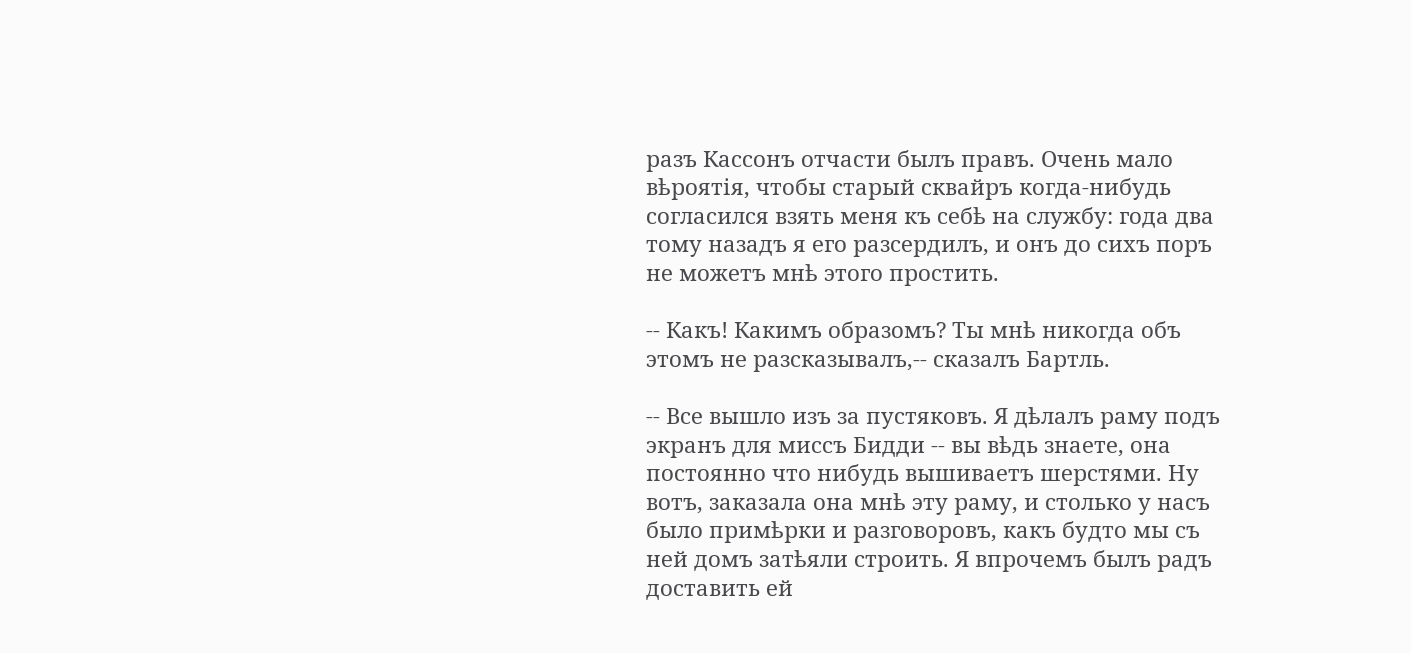разъ Кассонъ отчасти былъ правъ. Очень мало вѣроятія, чтобы старый сквайръ когда-нибудь согласился взять меня къ себѣ на службу: года два тому назадъ я его разсердилъ, и онъ до сихъ поръ не можетъ мнѣ этого простить.

-- Какъ! Какимъ образомъ? Ты мнѣ никогда объ этомъ не разсказывалъ,-- сказалъ Бартль.

-- Все вышло изъ за пустяковъ. Я дѣлалъ раму подъ экранъ для миссъ Бидди -- вы вѣдь знаете, она постоянно что нибудь вышиваетъ шерстями. Ну вотъ, заказала она мнѣ эту раму, и столько у насъ было примѣрки и разговоровъ, какъ будто мы съ ней домъ затѣяли строить. Я впрочемъ былъ радъ доставить ей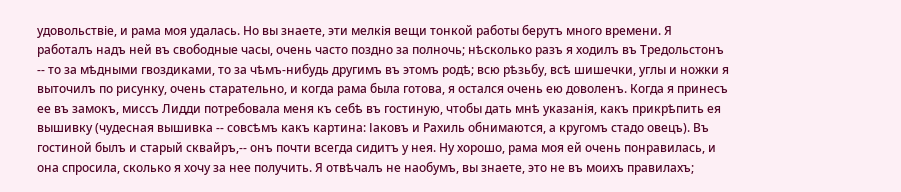удовольствіе, и рама моя удалась. Но вы знаете, эти мелкія вещи тонкой работы берутъ много времени. Я работалъ надъ ней въ свободные часы, очень часто поздно за полночь; нѣсколько разъ я ходилъ въ Тредольстонъ -- то за мѣдными гвоздиками, то за чѣмъ-нибудь другимъ въ этомъ родѣ; всю рѣзьбу, всѣ шишечки, углы и ножки я выточилъ по рисунку, очень старательно, и когда рама была готова, я остался очень ею доволенъ. Когда я принесъ ее въ замокъ, миссъ Лидди потребовала меня къ себѣ въ гостиную, чтобы дать мнѣ указанія, какъ прикрѣпить ея вышивку (чудесная вышивка -- совсѣмъ какъ картина: Іаковъ и Рахиль обнимаются, а кругомъ стадо овецъ). Въ гостиной былъ и старый сквайръ,-- онъ почти всегда сидитъ у нея. Ну хорошо, рама моя ей очень понравилась, и она спросила, сколько я хочу за нее получить. Я отвѣчалъ не наобумъ, вы знаете, это не въ моихъ правилахъ;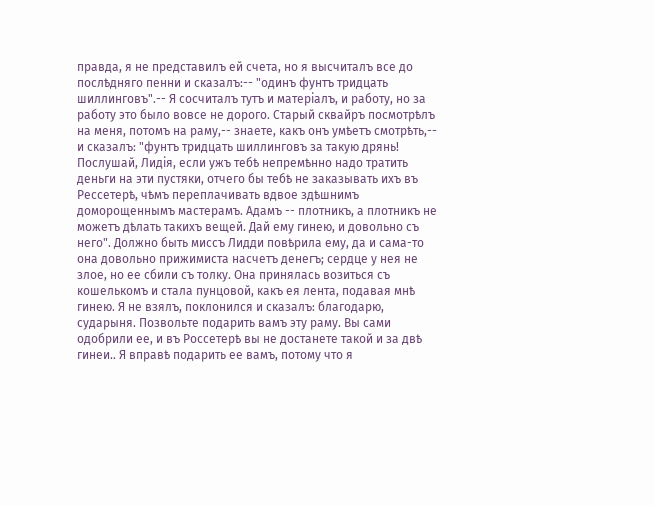правда, я не представилъ ей счета, но я высчиталъ все до послѣдняго пенни и сказалъ:-- "одинъ фунтъ тридцать шиллинговъ".-- Я сосчиталъ тутъ и матеріалъ, и работу, но за работу это было вовсе не дорого. Старый сквайръ посмотрѣлъ на меня, потомъ на раму,-- знаете, какъ онъ умѣетъ смотрѣть,-- и сказалъ: "фунтъ тридцать шиллинговъ за такую дрянь! Послушай, Лидія, если ужъ тебѣ непремѣнно надо тратить деньги на эти пустяки, отчего бы тебѣ не заказывать ихъ въ Рессетерѣ, чѣмъ переплачивать вдвое здѣшнимъ доморощеннымъ мастерамъ. Адамъ -- плотникъ, а плотникъ не можетъ дѣлать такихъ вещей. Дай ему гинею, и довольно съ него". Должно быть миссъ Лидди повѣрила ему, да и сама-то она довольно прижимиста насчетъ денегъ; сердце у нея не злое, но ее сбили съ толку. Она принялась возиться съ кошелькомъ и стала пунцовой, какъ ея лента, подавая мнѣ гинею. Я не взялъ, поклонился и сказалъ: благодарю, сударыня. Позвольте подарить вамъ эту раму. Вы сами одобрили ее, и въ Россетерѣ вы не достанете такой и за двѣ гинеи.. Я вправѣ подарить ее вамъ, потому что я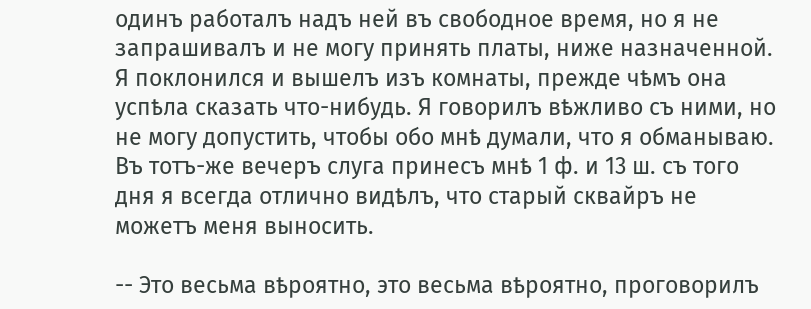одинъ работалъ надъ ней въ свободное время, но я не запрашивалъ и не могу принять платы, ниже назначенной. Я поклонился и вышелъ изъ комнаты, прежде чѣмъ она успѣла сказать что-нибудь. Я говорилъ вѣжливо съ ними, но не могу допустить, чтобы обо мнѣ думали, что я обманываю. Въ тотъ-же вечеръ слуга принесъ мнѣ 1 ф. и 13 ш. съ того дня я всегда отлично видѣлъ, что старый сквайръ не можетъ меня выносить.

-- Это весьма вѣроятно, это весьма вѣроятно, проговорилъ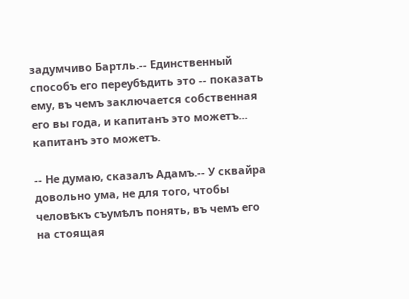задумчиво Бартль.-- Единственный способъ его переубѣдить это -- показать ему, въ чемъ заключается собственная его вы года, и капитанъ это можетъ... капитанъ это можетъ.

-- Не думаю, сказалъ Адамъ.-- У сквайра довольно ума, не для того, чтобы человѣкъ съумѣлъ понять, въ чемъ его на стоящая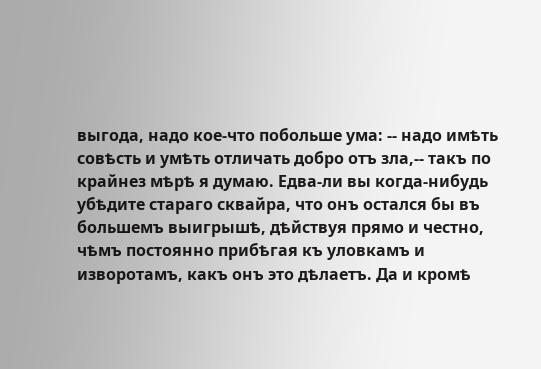выгода, надо кое-что побольше ума: -- надо имѣть совѣсть и умѣть отличать добро отъ зла,-- такъ по крайнез мѣрѣ я думаю. Едва-ли вы когда-нибудь убѣдите стараго сквайра, что онъ остался бы въ большемъ выигрышѣ, дѣйствуя прямо и честно, чѣмъ постоянно прибѣгая къ уловкамъ и изворотамъ, какъ онъ это дѣлаетъ. Да и кромѣ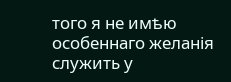того я не имѣю особеннаго желанія служить у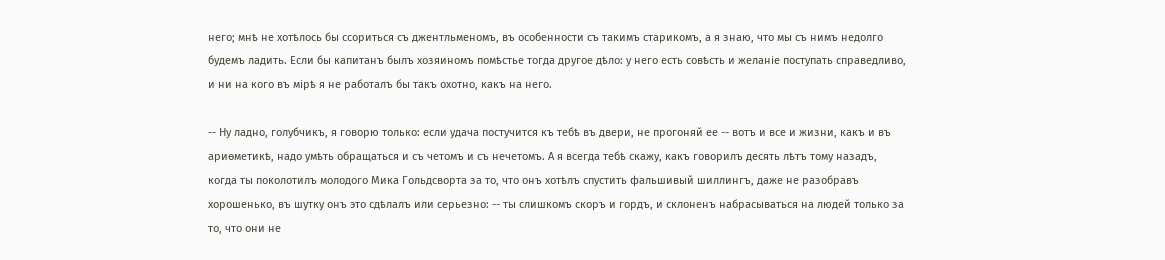него; мнѣ не хотѣлось бы ссориться съ джентльменомъ, въ особенности съ такимъ старикомъ, а я знаю, что мы съ нимъ недолго будемъ ладить. Если бы капитанъ былъ хозяиномъ помѣстье тогда другое дѣло: у него есть совѣсть и желаніе поступать справедливо, и ни на кого въ мірѣ я не работалъ бы такъ охотно, какъ на него.

-- Ну ладно, голубчикъ, я говорю только: если удача постучится къ тебѣ въ двери, не прогоняй ее -- вотъ и все и жизни, какъ и въ ариѳметикѣ, надо умѣть обращаться и съ четомъ и съ нечетомъ. А я всегда тебѣ скажу, какъ говорилъ десять лѣтъ тому назадъ, когда ты поколотилъ молодого Мика Гольдсворта за то, что онъ хотѣлъ спустить фальшивый шиллингъ, даже не разобравъ хорошенько, въ шутку онъ это сдѣлалъ или серьезно: -- ты слишкомъ скоръ и гордъ, и склоненъ набрасываться на людей только за то, что они не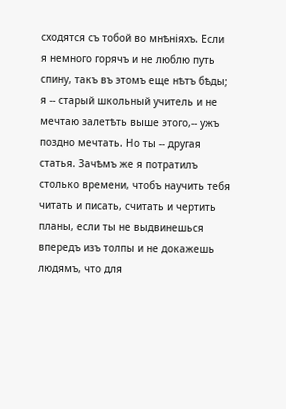сходятся съ тобой во мнѣніяхъ. Если я немного горячъ и не люблю путь спину, такъ въ этомъ еще нѣтъ бѣды; я -- старый школьный учитель и не мечтаю залетѣть выше этого,-- ужъ поздно мечтать. Но ты -- другая статья. Зачѣмъ же я потратилъ столько времени, чтобъ научить тебя читать и писать, считать и чертить планы, если ты не выдвинешься впередъ изъ толпы и не докажешь людямъ, что для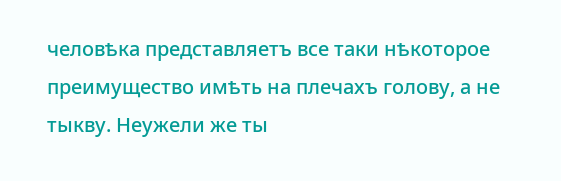человѣка представляетъ все таки нѣкоторое преимущество имѣть на плечахъ голову, а не тыкву. Неужели же ты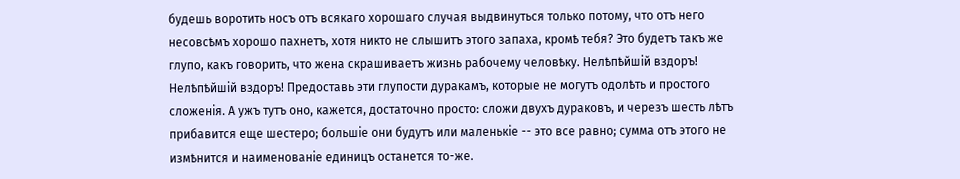будешь воротить носъ отъ всякаго хорошаго случая выдвинуться только потому, что отъ него несовсѣмъ хорошо пахнетъ, хотя никто не слышитъ этого запаха, кромѣ тебя? Это будетъ такъ же глупо, какъ говорить, что жена скрашиваетъ жизнь рабочему человѣку. Нелѣпѣйшій вздоръ! Нелѣпѣйшій вздоръ! Предоставь эти глупости дуракамъ, которые не могутъ одолѣть и простого сложенія. А ужъ тутъ оно, кажется, достаточно просто: сложи двухъ дураковъ, и черезъ шесть лѣтъ прибавится еще шестеро; большіе они будутъ или маленькіе -- это все равно; сумма отъ этого не измѣнится и наименованіе единицъ останется то-же.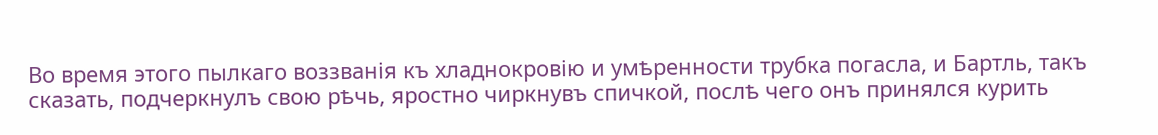Во время этого пылкаго воззванія къ хладнокровію и умѣренности трубка погасла, и Бартль, такъ сказать, подчеркнулъ свою рѣчь, яростно чиркнувъ спичкой, послѣ чего онъ принялся курить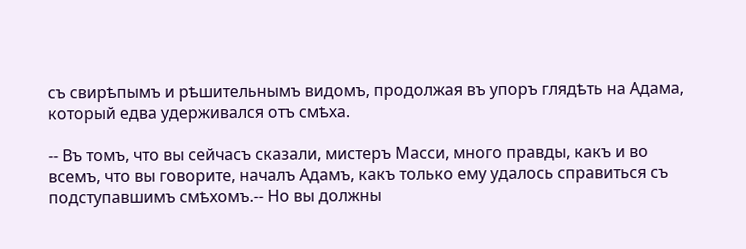съ свирѣпымъ и рѣшительнымъ видомъ, продолжая въ упоръ глядѣть на Адама, который едва удерживался отъ смѣха.

-- Въ томъ, что вы сейчасъ сказали, мистеръ Масси, много правды, какъ и во всемъ, что вы говорите, началъ Адамъ, какъ только ему удалось справиться съ подступавшимъ смѣхомъ.-- Но вы должны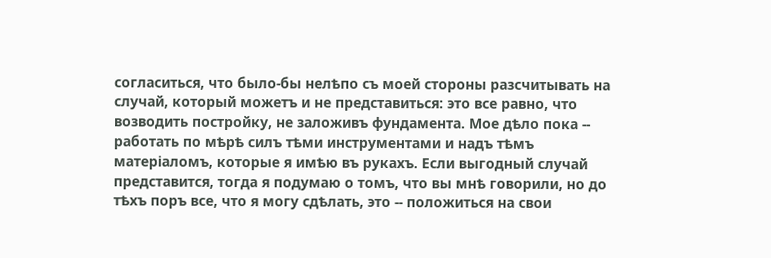согласиться, что было-бы нелѣпо съ моей стороны разсчитывать на случай, который можетъ и не представиться: это все равно, что возводить постройку, не заложивъ фундамента. Мое дѣло пока -- работать по мѣрѣ силъ тѣми инструментами и надъ тѣмъ матеріаломъ, которые я имѣю въ рукахъ. Если выгодный случай представится, тогда я подумаю о томъ, что вы мнѣ говорили, но до тѣхъ поръ все, что я могу сдѣлать, это -- положиться на свои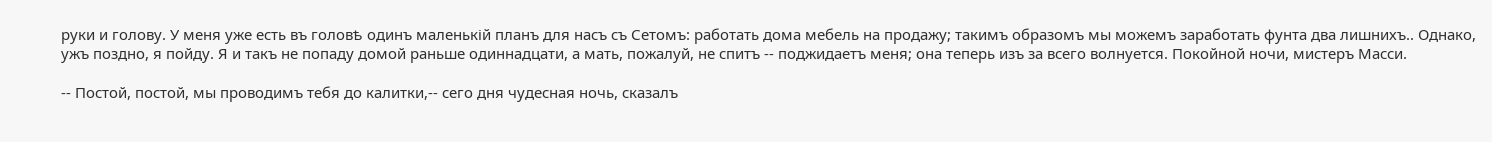руки и голову. У меня уже есть въ головѣ одинъ маленькій планъ для насъ съ Сетомъ: работать дома мебель на продажу; такимъ образомъ мы можемъ заработать фунта два лишнихъ.. Однако, ужъ поздно, я пойду. Я и такъ не попаду домой раньше одиннадцати, а мать, пожалуй, не спитъ -- поджидаетъ меня; она теперь изъ за всего волнуется. Покойной ночи, мистеръ Масси.

-- Постой, постой, мы проводимъ тебя до калитки,-- сего дня чудесная ночь, сказалъ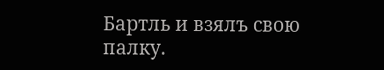Бартль и взялъ свою палку.